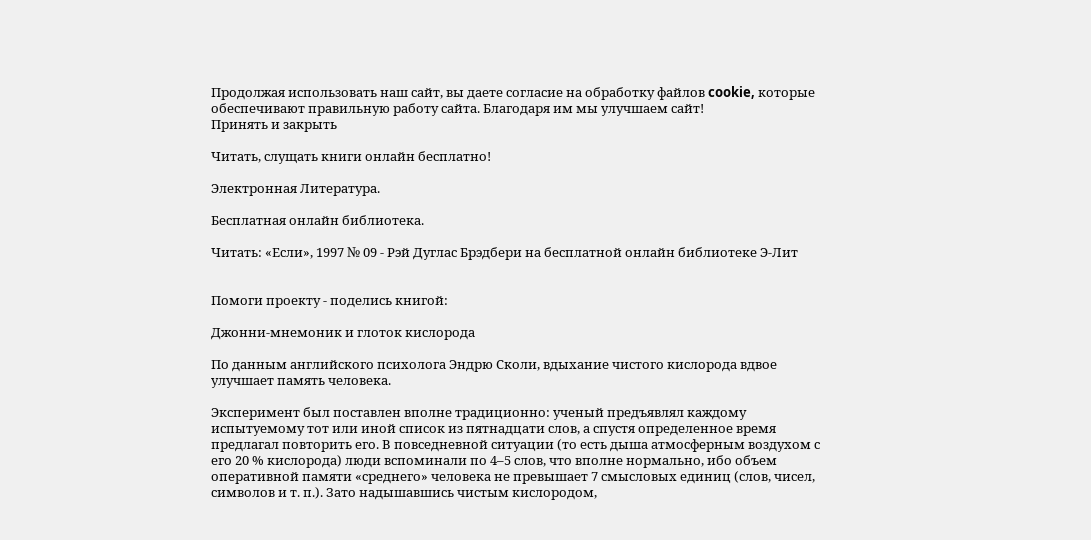Продолжая использовать наш сайт, вы даете согласие на обработку файлов cookie, которые обеспечивают правильную работу сайта. Благодаря им мы улучшаем сайт!
Принять и закрыть

Читать, слущать книги онлайн бесплатно!

Электронная Литература.

Бесплатная онлайн библиотека.

Читать: «Если», 1997 № 09 - Рэй Дуглас Брэдбери на бесплатной онлайн библиотеке Э-Лит


Помоги проекту - поделись книгой:

Джонни-мнемоник и глоток кислорода

По данным английского психолога Эндрю Сколи, вдыхание чистого кислорода вдвое улучшает память человека.

Эксперимент был поставлен вполне традиционно: ученый предъявлял каждому испытуемому тот или иной список из пятнадцати слов, а спустя определенное время предлагал повторить его. В повседневной ситуации (то есть дыша атмосферным воздухом с его 20 % кислорода) люди вспоминали по 4–5 слов, что вполне нормально, ибо объем оперативной памяти «среднего» человека не превышает 7 смысловых единиц (слов, чисел, символов и т. п.). Зато надышавшись чистым кислородом,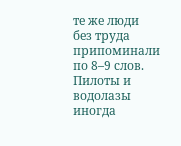те же люди без труда припоминали по 8–9 слов. Пилоты и водолазы иногда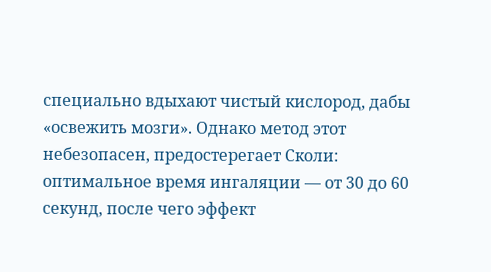специально вдыхают чистый кислород, дабы «освежить мозги». Однако метод этот небезопасен, предостерегает Сколи: оптимальное время ингаляции — от 30 до 60 секунд, после чего эффект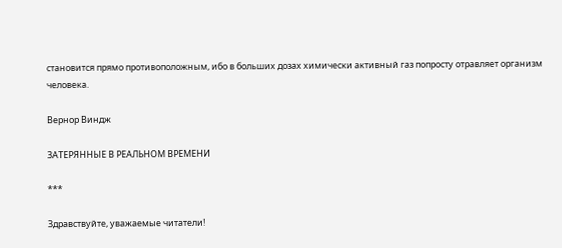становится прямо противоположным, ибо в больших дозах химически активный газ попросту отравляет организм человека.

Вернор Виндж

ЗАТЕРЯННЫЕ В РЕАЛЬНОМ ВРЕМЕНИ

***

Здравствуйте, уважаемые читатели!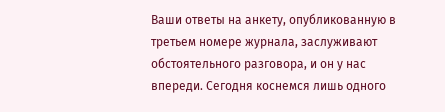Ваши ответы на анкету, опубликованную в третьем номере журнала, заслуживают обстоятельного разговора, и он у нас впереди. Сегодня коснемся лишь одного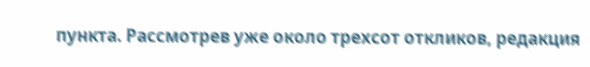пункта. Рассмотрев уже около трехсот откликов, редакция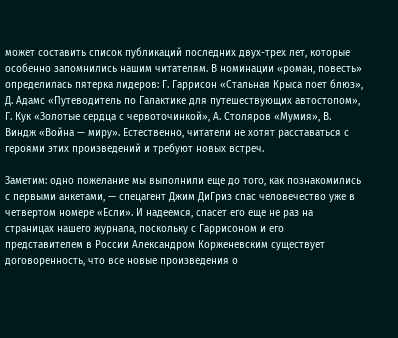может составить список публикаций последних двух-трех лет, которые особенно запомнились нашим читателям. В номинации «роман, повесть» определилась пятерка лидеров: Г. Гаррисон «Стальная Крыса поет блюз», Д. Адамс «Путеводитель по Галактике для путешествующих автостопом», Г. Кук «Золотые сердца с червоточинкой», А. Столяров «Мумия», В. Виндж «Война — миру». Естественно, читатели не хотят расставаться с героями этих произведений и требуют новых встреч.

Заметим: одно пожелание мы выполнили еще до того, как познакомились с первыми анкетами, — спецагент Джим ДиГриз спас человечество уже в четвертом номере «Если». И надеемся, спасет его еще не раз на страницах нашего журнала, поскольку с Гаррисоном и его представителем в России Александром Корженевским существует договоренность, что все новые произведения о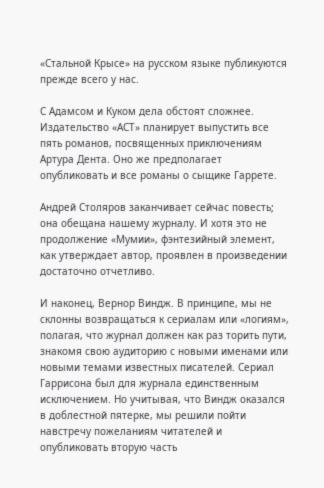«Стальной Крысе» на русском языке публикуются прежде всего у нас.

С Адамсом и Куком дела обстоят сложнее. Издательство «АСТ» планирует выпустить все пять романов, посвященных приключениям Артура Дента. Оно же предполагает опубликовать и все романы о сыщике Гаррете.

Андрей Столяров заканчивает сейчас повесть; она обещана нашему журналу. И хотя это не продолжение «Мумии», фэнтезийный элемент, как утверждает автор, проявлен в произведении достаточно отчетливо.

И наконец, Вернор Виндж. В принципе, мы не склонны возвращаться к сериалам или «логиям», полагая, что журнал должен как раз торить пути, знакомя свою аудиторию с новыми именами или новыми темами известных писателей. Сериал Гаррисона был для журнала единственным исключением. Но учитывая, что Виндж оказался в доблестной пятерке, мы решили пойти навстречу пожеланиям читателей и опубликовать вторую часть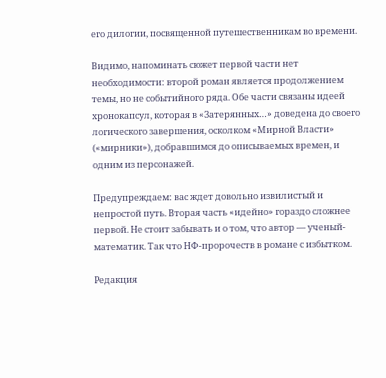его дилогии, посвященной путешественникам во времени.

Видимо, напоминать сюжет первой части нет необходимости: второй роман является продолжением темы, но не событийного ряда. Обе части связаны идеей хронокапсул, которая в «Затерянных…» доведена до своего логического завершения, осколком «Мирной Власти» («мирники»), добравшимся до описываемых времен, и одним из персонажей.

Предупреждаем: вас ждет довольно извилистый и непростой путь. Вторая часть «идейно» гораздо сложнее первой. Не стоит забывать и о том, что автор — ученый-математик. Так что НФ-пророчеств в романе с избытком.

Редакция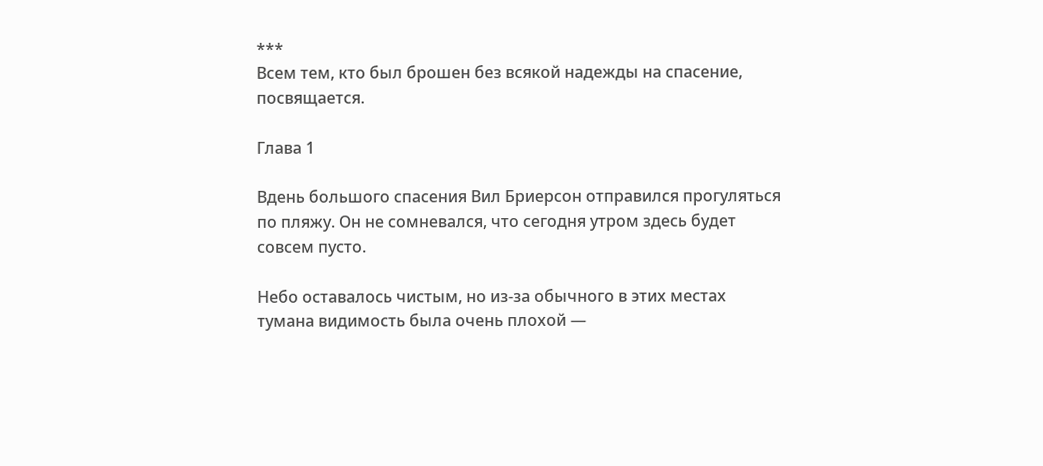***
Всем тем, кто был брошен без всякой надежды на спасение, посвящается.

Глава 1

Вдень большого спасения Вил Бриерсон отправился прогуляться по пляжу. Он не сомневался, что сегодня утром здесь будет совсем пусто.

Небо оставалось чистым, но из-за обычного в этих местах тумана видимость была очень плохой —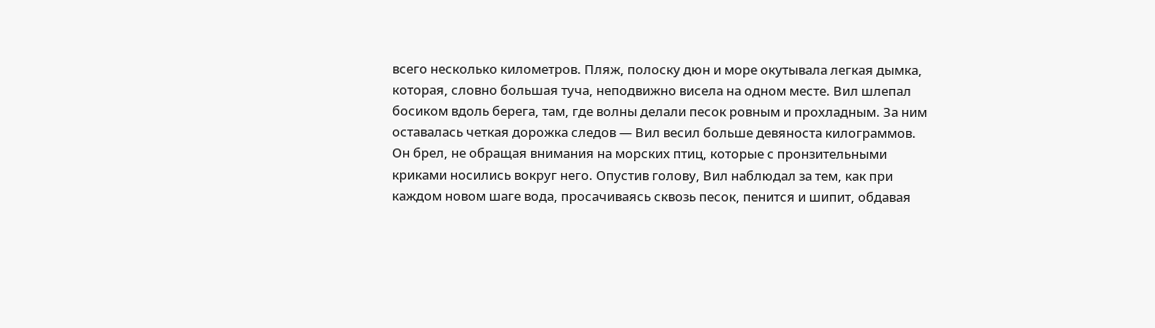всего несколько километров. Пляж, полоску дюн и море окутывала легкая дымка, которая, словно большая туча, неподвижно висела на одном месте. Вил шлепал босиком вдоль берега, там, где волны делали песок ровным и прохладным. За ним оставалась четкая дорожка следов — Вил весил больше девяноста килограммов. Он брел, не обращая внимания на морских птиц, которые с пронзительными криками носились вокруг него. Опустив голову, Вил наблюдал за тем, как при каждом новом шаге вода, просачиваясь сквозь песок, пенится и шипит, обдавая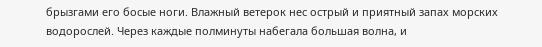брызгами его босые ноги. Влажный ветерок нес острый и приятный запах морских водорослей. Через каждые полминуты набегала большая волна, и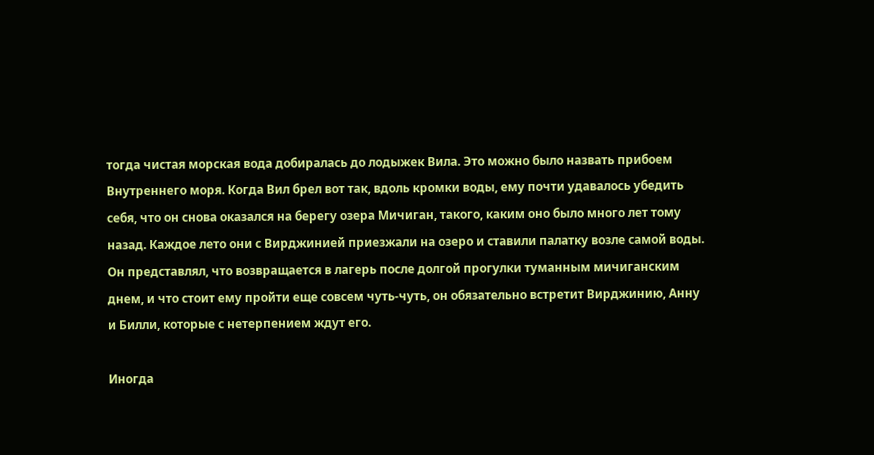тогда чистая морская вода добиралась до лодыжек Вила. Это можно было назвать прибоем Внутреннего моря. Когда Вил брел вот так, вдоль кромки воды, ему почти удавалось убедить себя, что он снова оказался на берегу озера Мичиган, такого, каким оно было много лет тому назад. Каждое лето они с Вирджинией приезжали на озеро и ставили палатку возле самой воды. Он представлял, что возвращается в лагерь после долгой прогулки туманным мичиганским днем, и что стоит ему пройти еще совсем чуть-чуть, он обязательно встретит Вирджинию, Анну и Билли, которые с нетерпением ждут его.

Иногда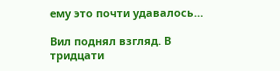ему это почти удавалось…

Вил поднял взгляд. В тридцати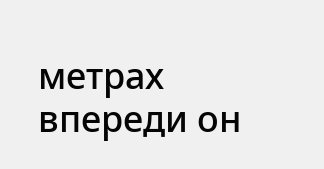метрах впереди он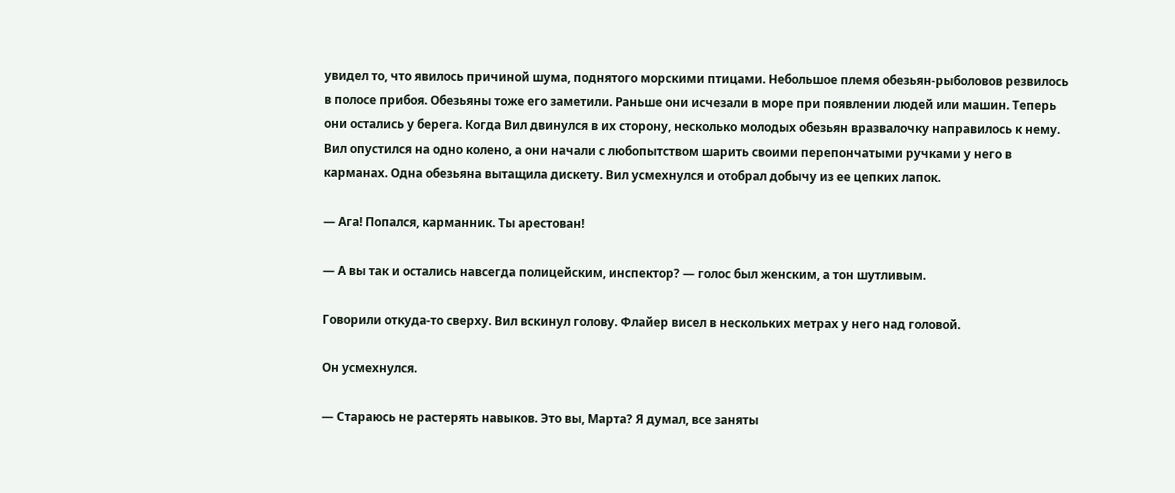увидел то, что явилось причиной шума, поднятого морскими птицами. Небольшое племя обезьян-рыболовов резвилось в полосе прибоя. Обезьяны тоже его заметили. Раньше они исчезали в море при появлении людей или машин. Теперь они остались у берега. Когда Вил двинулся в их сторону, несколько молодых обезьян вразвалочку направилось к нему. Вил опустился на одно колено, а они начали с любопытством шарить своими перепончатыми ручками у него в карманах. Одна обезьяна вытащила дискету. Вил усмехнулся и отобрал добычу из ее цепких лапок.

— Ага! Попался, карманник. Ты арестован!

— А вы так и остались навсегда полицейским, инспектор? — голос был женским, а тон шутливым.

Говорили откуда-то сверху. Вил вскинул голову. Флайер висел в нескольких метрах у него над головой.

Он усмехнулся.

— Стараюсь не растерять навыков. Это вы, Марта? Я думал, все заняты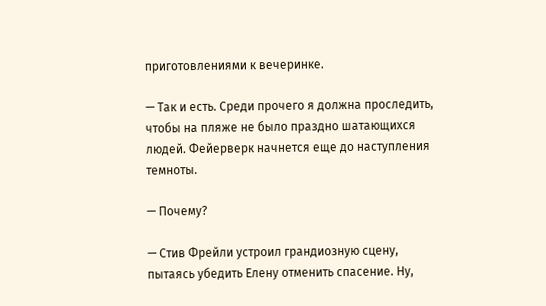приготовлениями к вечеринке.

— Так и есть. Среди прочего я должна проследить, чтобы на пляже не было праздно шатающихся людей. Фейерверк начнется еще до наступления темноты.

— Почему?

— Стив Фрейли устроил грандиозную сцену, пытаясь убедить Елену отменить спасение. Ну,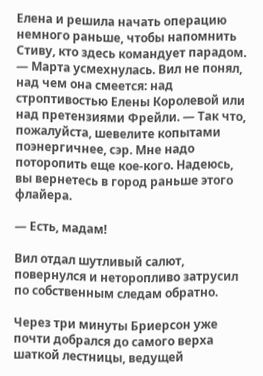Елена и решила начать операцию немного раньше, чтобы напомнить Стиву, кто здесь командует парадом. — Марта усмехнулась. Вил не понял, над чем она смеется: над строптивостью Елены Королевой или над претензиями Фрейли. — Так что, пожалуйста, шевелите копытами поэнергичнее, сэр. Мне надо поторопить еще кое-кого. Надеюсь, вы вернетесь в город раньше этого флайера.

— Есть, мадам!

Вил отдал шутливый салют, повернулся и неторопливо затрусил по собственным следам обратно.

Через три минуты Бриерсон уже почти добрался до самого верха шаткой лестницы, ведущей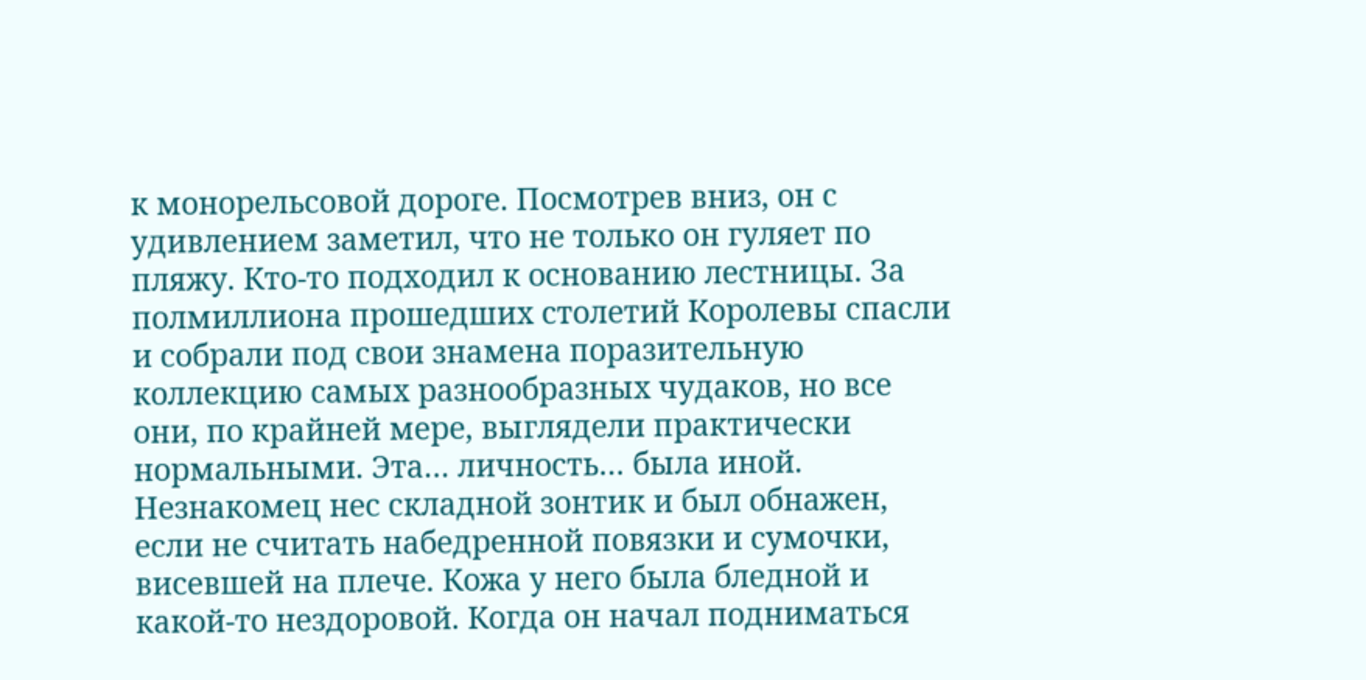к монорельсовой дороге. Посмотрев вниз, он с удивлением заметил, что не только он гуляет по пляжу. Кто-то подходил к основанию лестницы. За полмиллиона прошедших столетий Королевы спасли и собрали под свои знамена поразительную коллекцию самых разнообразных чудаков, но все они, по крайней мере, выглядели практически нормальными. Эта… личность… была иной. Незнакомец нес складной зонтик и был обнажен, если не считать набедренной повязки и сумочки, висевшей на плече. Кожа у него была бледной и какой-то нездоровой. Когда он начал подниматься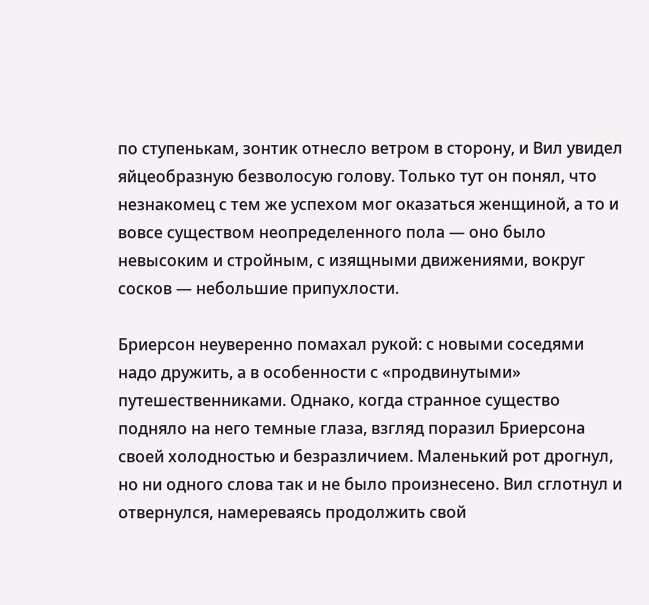по ступенькам, зонтик отнесло ветром в сторону, и Вил увидел яйцеобразную безволосую голову. Только тут он понял, что незнакомец с тем же успехом мог оказаться женщиной, а то и вовсе существом неопределенного пола — оно было невысоким и стройным, с изящными движениями, вокруг сосков — небольшие припухлости.

Бриерсон неуверенно помахал рукой: с новыми соседями надо дружить, а в особенности с «продвинутыми» путешественниками. Однако, когда странное существо подняло на него темные глаза, взгляд поразил Бриерсона своей холодностью и безразличием. Маленький рот дрогнул, но ни одного слова так и не было произнесено. Вил сглотнул и отвернулся, намереваясь продолжить свой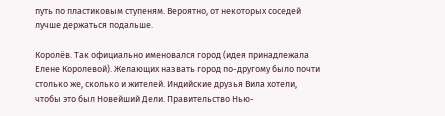путь по пластиковым ступеням. Вероятно, от некоторых соседей лучше держаться подальше.

Королёв. Так официально именовался город (идея принадлежала Елене Королевой). Желающих назвать город по-другому было почти столько же, сколько и жителей. Индийские друзья Вила хотели, чтобы это был Новейший Дели. Правительство Нью-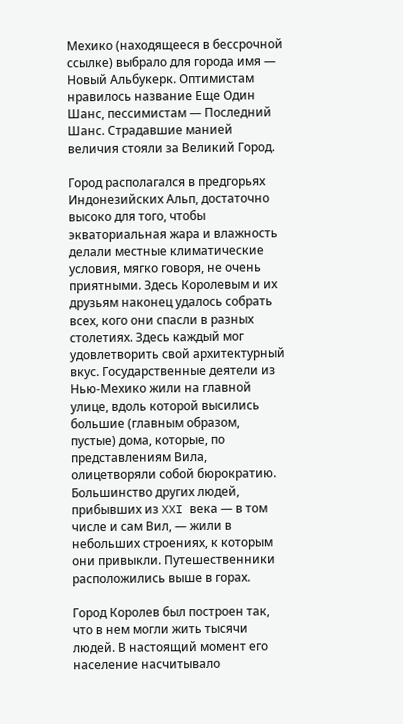Мехико (находящееся в бессрочной ссылке) выбрало для города имя — Новый Альбукерк. Оптимистам нравилось название Еще Один Шанс, пессимистам — Последний Шанс. Страдавшие манией величия стояли за Великий Город.

Город располагался в предгорьях Индонезийских Альп, достаточно высоко для того, чтобы экваториальная жара и влажность делали местные климатические условия, мягко говоря, не очень приятными. Здесь Королевым и их друзьям наконец удалось собрать всех, кого они спасли в разных столетиях. Здесь каждый мог удовлетворить свой архитектурный вкус. Государственные деятели из Нью-Мехико жили на главной улице, вдоль которой высились большие (главным образом, пустые) дома, которые, по представлениям Вила, олицетворяли собой бюрократию. Большинство других людей, прибывших из XXI века — в том числе и сам Вил, — жили в небольших строениях, к которым они привыкли. Путешественники расположились выше в горах.

Город Королев был построен так, что в нем могли жить тысячи людей. В настоящий момент его население насчитывало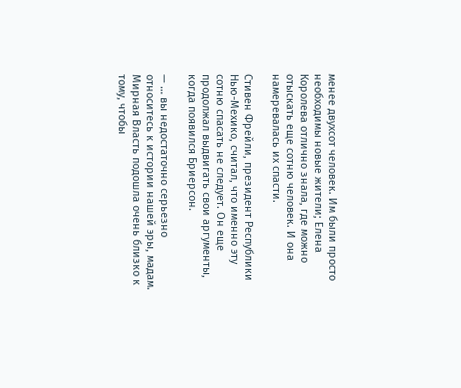менее двухсот человек. Им были просто необходимы новые жители; Елена Королева отлично знала, где можно отыскать еще сотню человек. И она намеревалась их спасти.

Стивен Фрейли, президент Республики Нью-Мехико, считал, что именно эту сотню спасать не следует. Он еще продолжал выдвигать свои аргументы, когда появился Бриерсон.

— … вы недостаточно серьезно относитесь к истории нашей эры, мадам. Мирная Власть подошла очень близко к тому, чтобы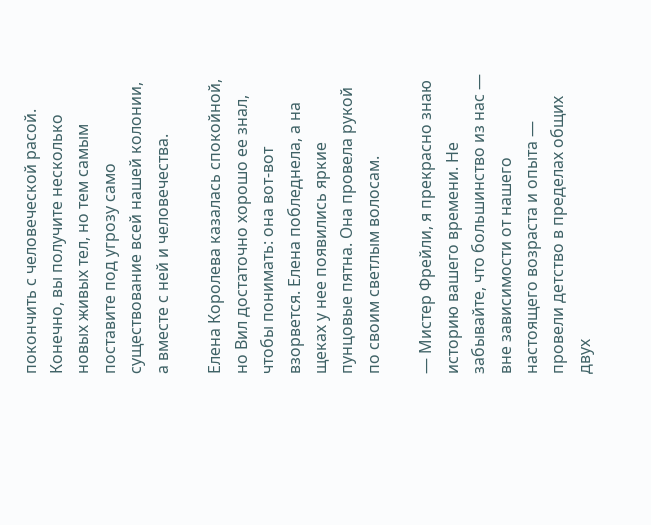покончить с человеческой расой. Конечно, вы получите несколько новых живых тел, но тем самым поставите под угрозу само существование всей нашей колонии, а вместе с ней и человечества.

Елена Королева казалась спокойной, но Вил достаточно хорошо ее знал, чтобы понимать: она вот-вот взорвется. Елена побледнела, а на щеках у нее появились яркие пунцовые пятна. Она провела рукой по своим светлым волосам.

— Мистер Фрейли, я прекрасно знаю историю вашего времени. Не забывайте, что большинство из нас — вне зависимости от нашего настоящего возраста и опыта — провели детство в пределах общих двух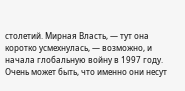столетий. Мирная Власть, — тут она коротко усмехнулась, — возможно, и начала глобальную войну в 1997 году. Очень может быть, что именно они несут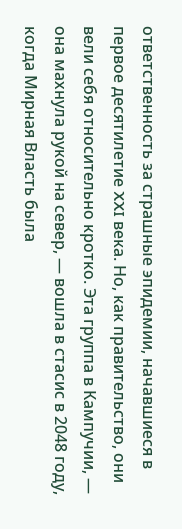ответственность за страшные эпидемии, начавшиеся в первое десятилетие XXI века. Но, как правительство, они вели себя относительно кротко. Эта группа в Кампучии, — она махнула рукой на север, — вошла в стасис в 2048 году, когда Мирная Власть была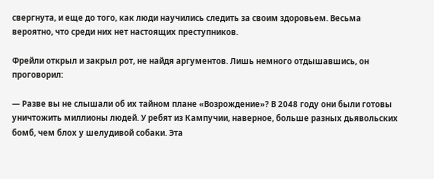свергнута, и еще до того, как люди научились следить за своим здоровьем. Весьма вероятно, что среди них нет настоящих преступников.

Фрейли открыл и закрыл рот, не найдя аргументов. Лишь немного отдышавшись, он проговорил:

— Разве вы не слышали об их тайном плане «Возрождение»? В 2048 году они были готовы уничтожить миллионы людей. У ребят из Кампучии, наверное, больше разных дьявольских бомб, чем блох у шелудивой собаки. Эта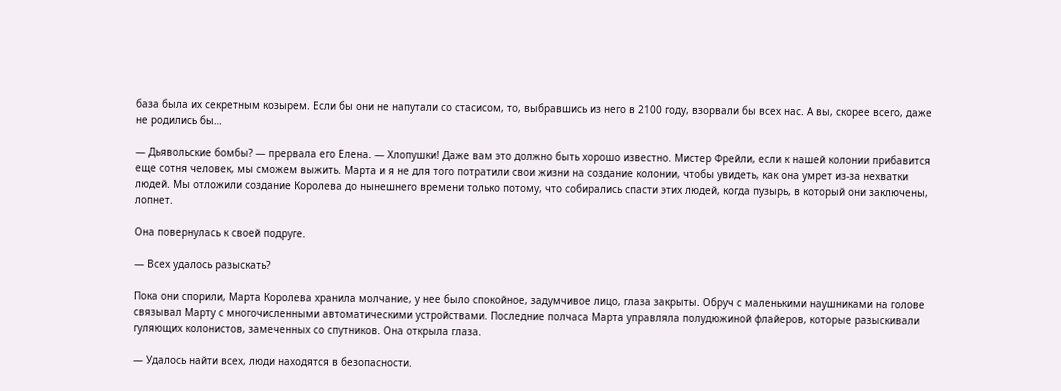база была их секретным козырем. Если бы они не напутали со стасисом, то, выбравшись из него в 2100 году, взорвали бы всех нас. А вы, скорее всего, даже не родились бы…

— Дьявольские бомбы? — прервала его Елена. — Хлопушки! Даже вам это должно быть хорошо известно. Мистер Фрейли, если к нашей колонии прибавится еще сотня человек, мы сможем выжить. Марта и я не для того потратили свои жизни на создание колонии, чтобы увидеть, как она умрет из-за нехватки людей. Мы отложили создание Королева до нынешнего времени только потому, что собирались спасти этих людей, когда пузырь, в который они заключены, лопнет.

Она повернулась к своей подруге.

— Всех удалось разыскать?

Пока они спорили, Марта Королева хранила молчание, у нее было спокойное, задумчивое лицо, глаза закрыты. Обруч с маленькими наушниками на голове связывал Марту с многочисленными автоматическими устройствами. Последние полчаса Марта управляла полудюжиной флайеров, которые разыскивали гуляющих колонистов, замеченных со спутников. Она открыла глаза.

— Удалось найти всех, люди находятся в безопасности.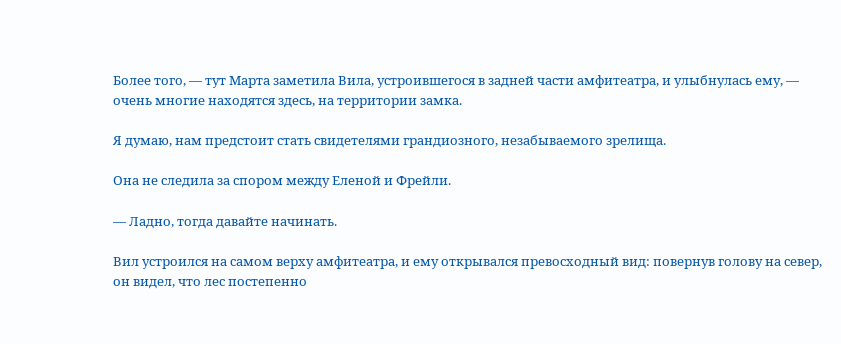Более того, — тут Марта заметила Вила, устроившегося в задней части амфитеатра, и улыбнулась ему, — очень многие находятся здесь, на территории замка.

Я думаю, нам предстоит стать свидетелями грандиозного, незабываемого зрелища.

Она не следила за спором между Еленой и Фрейли.

— Ладно, тогда давайте начинать.

Вил устроился на самом верху амфитеатра, и ему открывался превосходный вид: повернув голову на север, он видел, что лес постепенно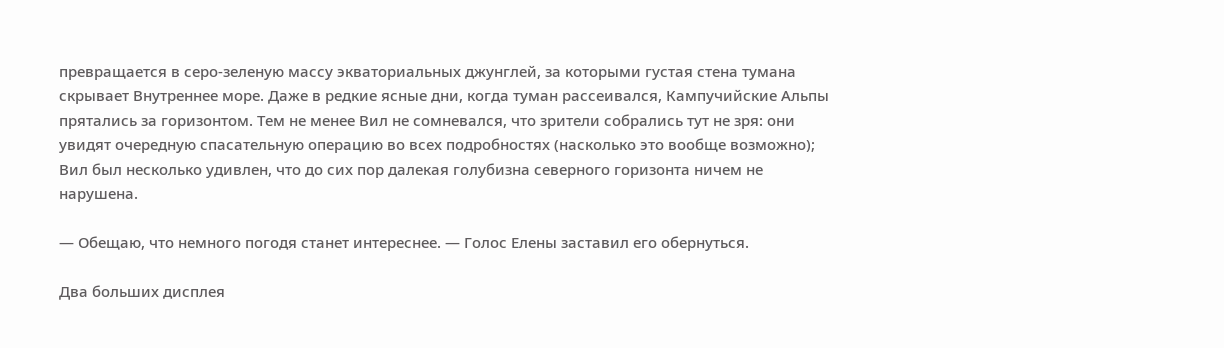превращается в серо-зеленую массу экваториальных джунглей, за которыми густая стена тумана скрывает Внутреннее море. Даже в редкие ясные дни, когда туман рассеивался, Кампучийские Альпы прятались за горизонтом. Тем не менее Вил не сомневался, что зрители собрались тут не зря: они увидят очередную спасательную операцию во всех подробностях (насколько это вообще возможно); Вил был несколько удивлен, что до сих пор далекая голубизна северного горизонта ничем не нарушена.

— Обещаю, что немного погодя станет интереснее. — Голос Елены заставил его обернуться.

Два больших дисплея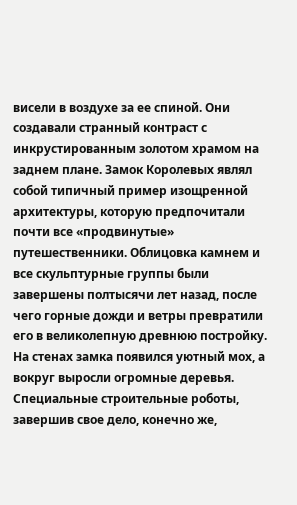висели в воздухе за ее спиной. Они создавали странный контраст с инкрустированным золотом храмом на заднем плане. Замок Королевых являл собой типичный пример изощренной архитектуры, которую предпочитали почти все «продвинутые» путешественники. Облицовка камнем и все скульптурные группы были завершены полтысячи лет назад, после чего горные дожди и ветры превратили его в великолепную древнюю постройку. На стенах замка появился уютный мох, а вокруг выросли огромные деревья. Специальные строительные роботы, завершив свое дело, конечно же,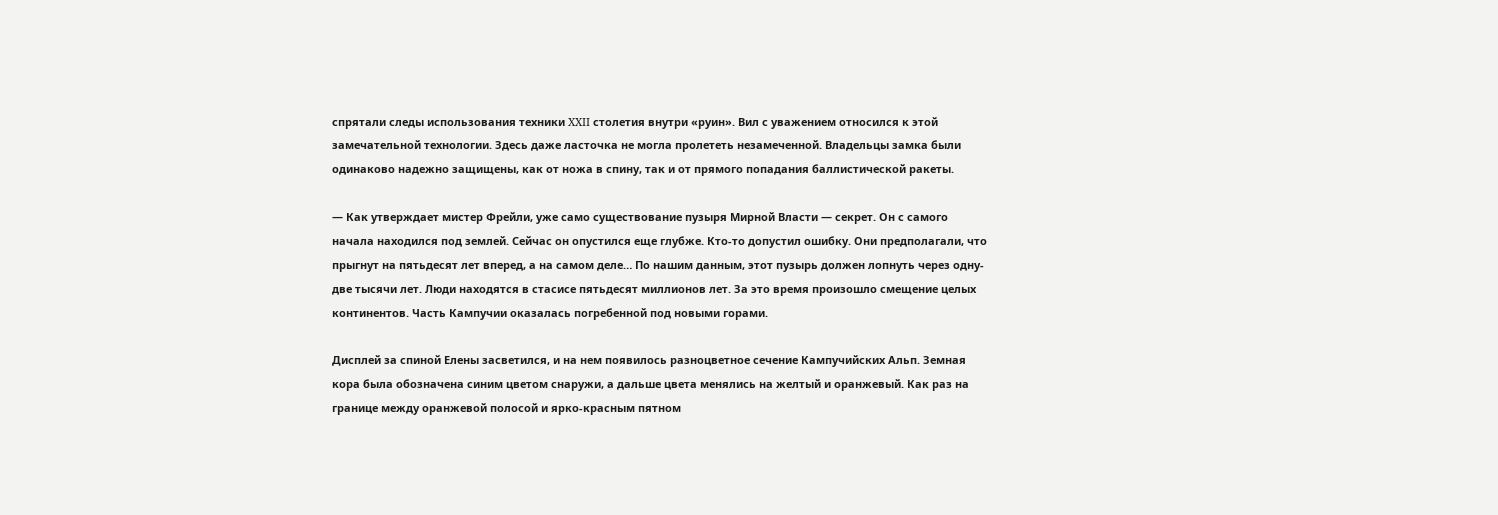спрятали следы использования техники XXII столетия внутри «руин». Вил с уважением относился к этой замечательной технологии. Здесь даже ласточка не могла пролететь незамеченной. Владельцы замка были одинаково надежно защищены, как от ножа в спину, так и от прямого попадания баллистической ракеты.

— Как утверждает мистер Фрейли, уже само существование пузыря Мирной Власти — секрет. Он с самого начала находился под землей. Сейчас он опустился еще глубже. Кто-то допустил ошибку. Они предполагали, что прыгнут на пятьдесят лет вперед, а на самом деле… По нашим данным, этот пузырь должен лопнуть через одну-две тысячи лет. Люди находятся в стасисе пятьдесят миллионов лет. За это время произошло смещение целых континентов. Часть Кампучии оказалась погребенной под новыми горами.

Дисплей за спиной Елены засветился, и на нем появилось разноцветное сечение Кампучийских Альп. Земная кора была обозначена синим цветом снаружи, а дальше цвета менялись на желтый и оранжевый. Как раз на границе между оранжевой полосой и ярко-красным пятном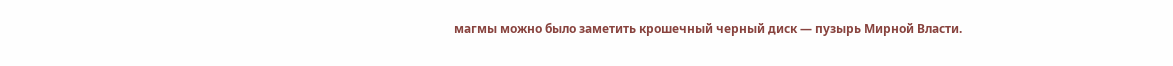магмы можно было заметить крошечный черный диск — пузырь Мирной Власти.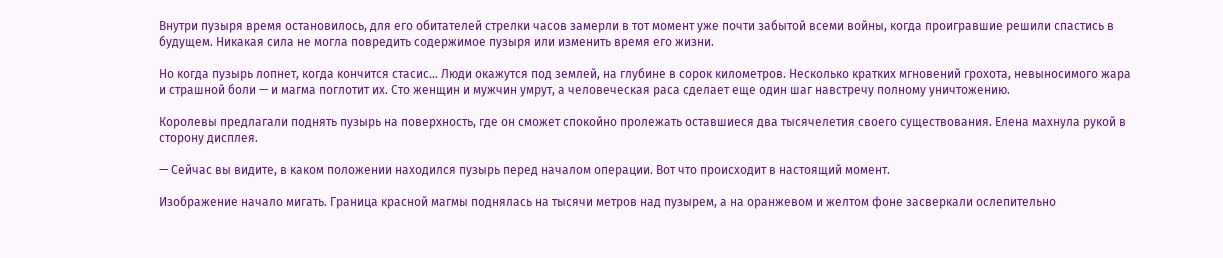Внутри пузыря время остановилось, для его обитателей стрелки часов замерли в тот момент уже почти забытой всеми войны, когда проигравшие решили спастись в будущем. Никакая сила не могла повредить содержимое пузыря или изменить время его жизни.

Но когда пузырь лопнет, когда кончится стасис… Люди окажутся под землей, на глубине в сорок километров. Несколько кратких мгновений грохота, невыносимого жара и страшной боли — и магма поглотит их. Сто женщин и мужчин умрут, а человеческая раса сделает еще один шаг навстречу полному уничтожению.

Королевы предлагали поднять пузырь на поверхность, где он сможет спокойно пролежать оставшиеся два тысячелетия своего существования. Елена махнула рукой в сторону дисплея.

— Сейчас вы видите, в каком положении находился пузырь перед началом операции. Вот что происходит в настоящий момент.

Изображение начало мигать. Граница красной магмы поднялась на тысячи метров над пузырем, а на оранжевом и желтом фоне засверкали ослепительно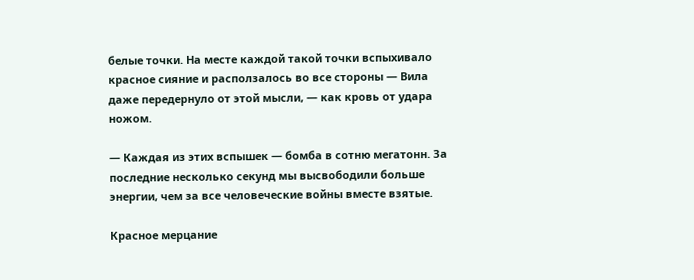белые точки. На месте каждой такой точки вспыхивало красное сияние и расползалось во все стороны — Вила даже передернуло от этой мысли, — как кровь от удара ножом.

— Каждая из этих вспышек — бомба в сотню мегатонн. За последние несколько секунд мы высвободили больше энергии, чем за все человеческие войны вместе взятые.

Красное мерцание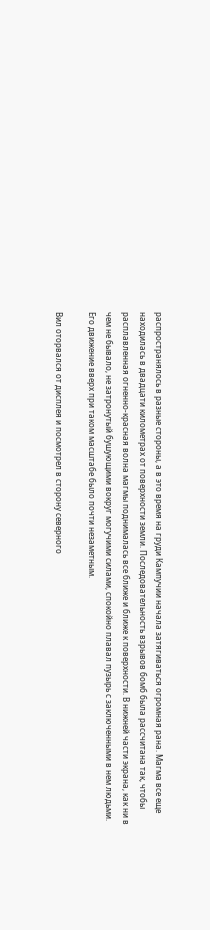распространялось в разные стороны, а в это время на груди Кампучии начала затягиваться огромная рана. Магма все еще находилась в двадцати километрах от поверхности земли. Последовательность взрывов бомб была рассчитана так, чтобы расплавленная огненно-красная волна магмы поднималась все ближе и ближе к поверхности. В нижней части экрана, как ни в чем не бывало, не затронутый бушующими вокруг могучими силами, спокойно плавал пузырь с заключенными в нем людьми. Его движение вверх при таком масштабе было почти незаметным.

Вил оторвался от дисплея и посмотрел в сторону северного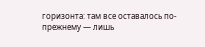горизонта: там все оставалось по-прежнему — лишь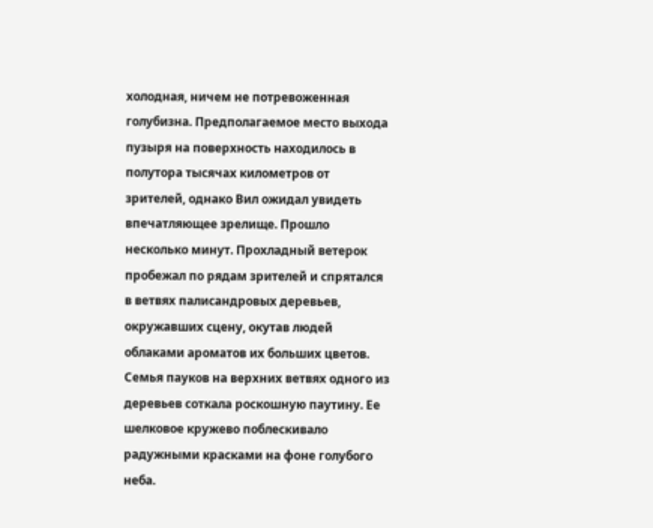холодная, ничем не потревоженная голубизна. Предполагаемое место выхода пузыря на поверхность находилось в полутора тысячах километров от зрителей, однако Вил ожидал увидеть впечатляющее зрелище. Прошло несколько минут. Прохладный ветерок пробежал по рядам зрителей и спрятался в ветвях палисандровых деревьев, окружавших сцену, окутав людей облаками ароматов их больших цветов. Семья пауков на верхних ветвях одного из деревьев соткала роскошную паутину. Ее шелковое кружево поблескивало радужными красками на фоне голубого неба.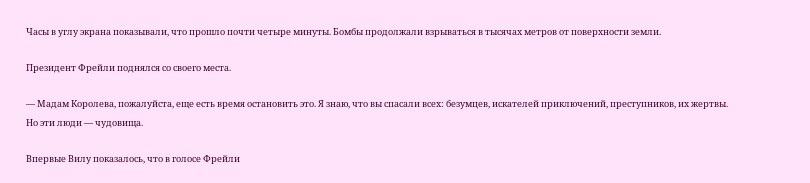Часы в углу экрана показывали, что прошло почти четыре минуты. Бомбы продолжали взрываться в тысячах метров от поверхности земли.

Президент Фрейли поднялся со своего места.

— Мадам Королева, пожалуйста, еще есть время остановить это. Я знаю, что вы спасали всех: безумцев, искателей приключений, преступников, их жертвы. Но эти люди — чудовища.

Впервые Вилу показалось, что в голосе Фрейли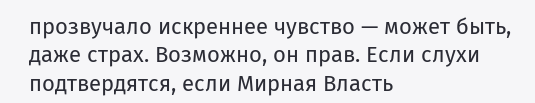прозвучало искреннее чувство — может быть, даже страх. Возможно, он прав. Если слухи подтвердятся, если Мирная Власть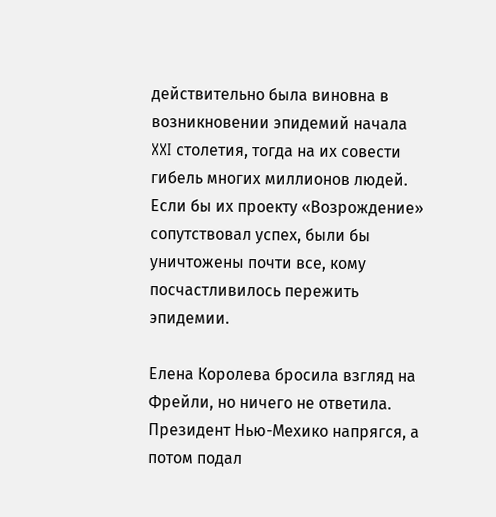действительно была виновна в возникновении эпидемий начала XXI столетия, тогда на их совести гибель многих миллионов людей. Если бы их проекту «Возрождение» сопутствовал успех, были бы уничтожены почти все, кому посчастливилось пережить эпидемии.

Елена Королева бросила взгляд на Фрейли, но ничего не ответила. Президент Нью-Мехико напрягся, а потом подал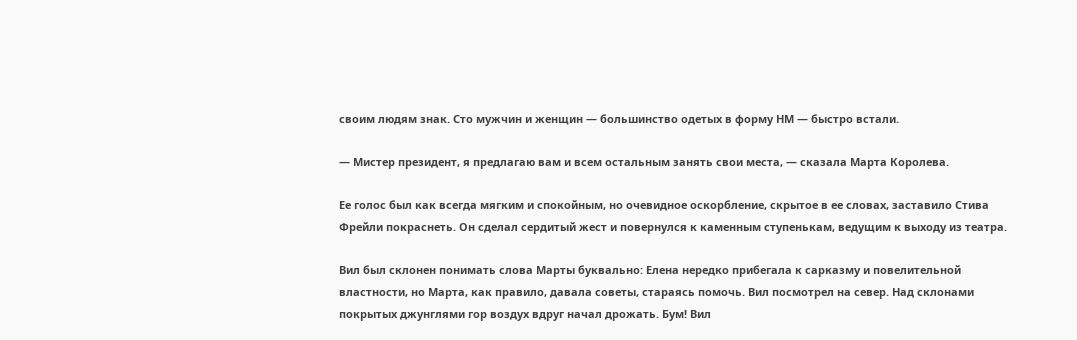своим людям знак. Сто мужчин и женщин — большинство одетых в форму НМ — быстро встали.

— Мистер президент, я предлагаю вам и всем остальным занять свои места, — сказала Марта Королева.

Ее голос был как всегда мягким и спокойным, но очевидное оскорбление, скрытое в ее словах, заставило Стива Фрейли покраснеть. Он сделал сердитый жест и повернулся к каменным ступенькам, ведущим к выходу из театра.

Вил был склонен понимать слова Марты буквально: Елена нередко прибегала к сарказму и повелительной властности, но Марта, как правило, давала советы, стараясь помочь. Вил посмотрел на север. Над склонами покрытых джунглями гор воздух вдруг начал дрожать. Бум! Вил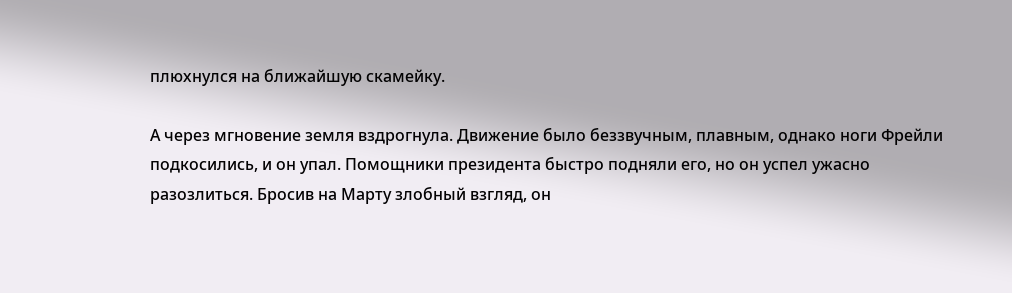плюхнулся на ближайшую скамейку.

А через мгновение земля вздрогнула. Движение было беззвучным, плавным, однако ноги Фрейли подкосились, и он упал. Помощники президента быстро подняли его, но он успел ужасно разозлиться. Бросив на Марту злобный взгляд, он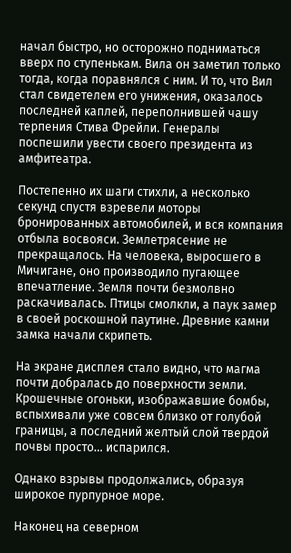начал быстро, но осторожно подниматься вверх по ступенькам. Вила он заметил только тогда, когда поравнялся с ним. И то, что Вил стал свидетелем его унижения, оказалось последней каплей, переполнившей чашу терпения Стива Фрейли. Генералы поспешили увести своего президента из амфитеатра.

Постепенно их шаги стихли, а несколько секунд спустя взревели моторы бронированных автомобилей, и вся компания отбыла восвояси. Землетрясение не прекращалось. На человека, выросшего в Мичигане, оно производило пугающее впечатление. Земля почти безмолвно раскачивалась. Птицы смолкли, а паук замер в своей роскошной паутине. Древние камни замка начали скрипеть.

На экране дисплея стало видно, что магма почти добралась до поверхности земли. Крошечные огоньки, изображавшие бомбы, вспыхивали уже совсем близко от голубой границы, а последний желтый слой твердой почвы просто… испарился.

Однако взрывы продолжались, образуя широкое пурпурное море.

Наконец на северном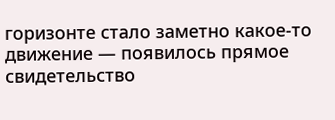горизонте стало заметно какое-то движение — появилось прямое свидетельство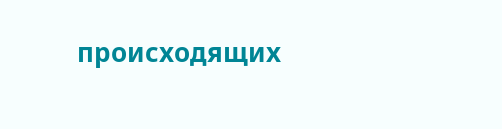происходящих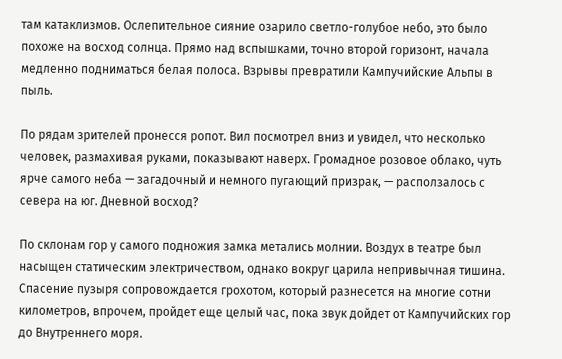там катаклизмов. Ослепительное сияние озарило светло-голубое небо, это было похоже на восход солнца. Прямо над вспышками, точно второй горизонт, начала медленно подниматься белая полоса. Взрывы превратили Кампучийские Альпы в пыль.

По рядам зрителей пронесся ропот. Вил посмотрел вниз и увидел, что несколько человек, размахивая руками, показывают наверх. Громадное розовое облако, чуть ярче самого неба — загадочный и немного пугающий призрак, — расползалось с севера на юг. Дневной восход?

По склонам гор у самого подножия замка метались молнии. Воздух в театре был насыщен статическим электричеством, однако вокруг царила непривычная тишина. Спасение пузыря сопровождается грохотом, который разнесется на многие сотни километров, впрочем, пройдет еще целый час, пока звук дойдет от Кампучийских гор до Внутреннего моря.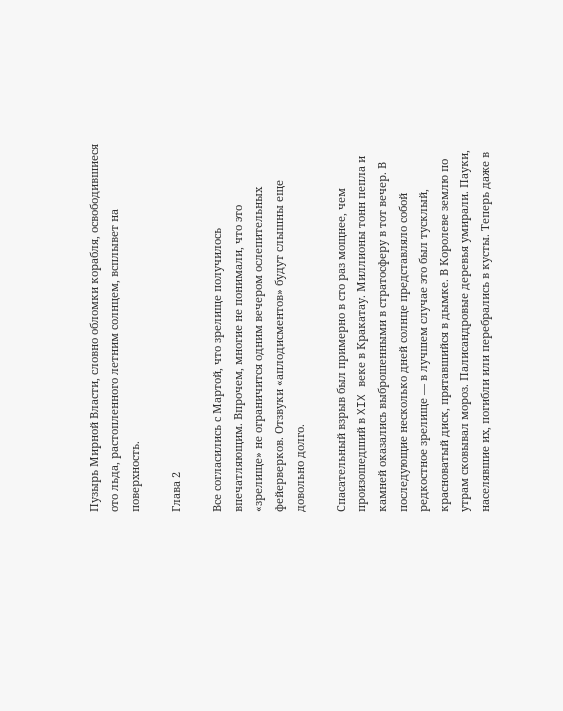Пузырь Мирной Власти, словно обломки корабля, освободившиеся ото льда, растопленного летним солнцем, всплывет на поверхность.

Глава 2

Все согласились с Мартой, что зрелище получилось впечатляющим. Впрочем, многие не понимали, что это «зрелище» не ограничится одним вечером ослепительных фейерверков. Отзвуки «аплодисментов» будут слышны еще довольно долго.

Спасательный взрыв был примерно в сто раз мощнее, чем произошедший в XIX веке в Кракатау. Миллионы тонн пепла и камней оказались выброшенными в стратосферу в тот вечер. В последующие несколько дней солнце представляло собой редкостное зрелище — в лучшем случае это был тусклый, красноватый диск, прятавшийся в дымке. В Королеве землю по утрам сковывал мороз. Палисандровые деревья умирали. Пауки, населявшие их, погибли или перебрались в кусты. Теперь даже в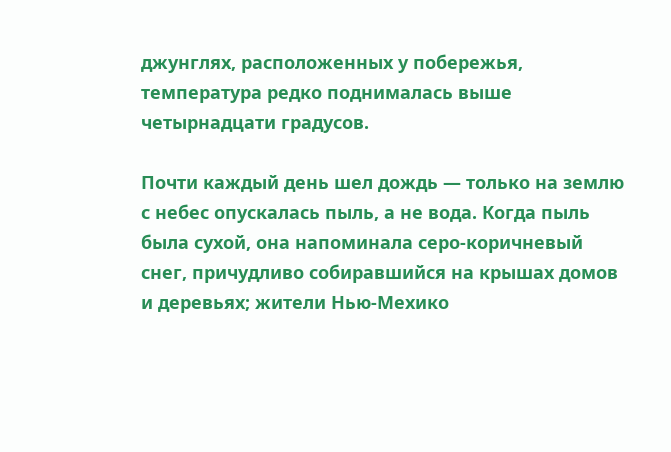джунглях, расположенных у побережья, температура редко поднималась выше четырнадцати градусов.

Почти каждый день шел дождь — только на землю с небес опускалась пыль, а не вода. Когда пыль была сухой, она напоминала серо-коричневый снег, причудливо собиравшийся на крышах домов и деревьях; жители Нью-Мехико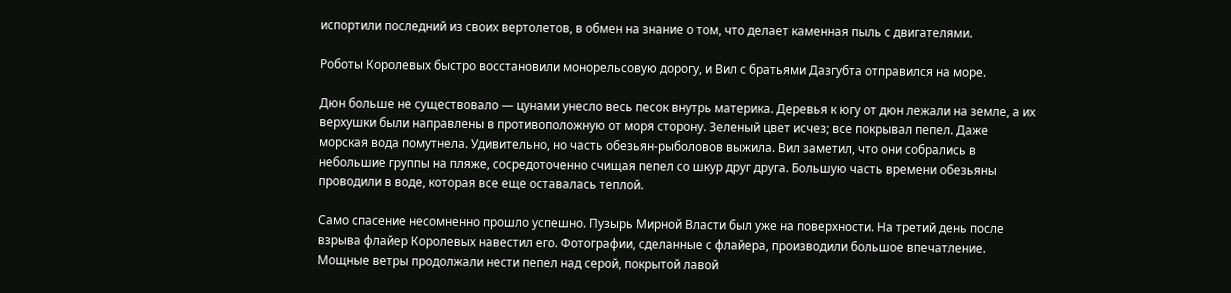испортили последний из своих вертолетов, в обмен на знание о том, что делает каменная пыль с двигателями.

Роботы Королевых быстро восстановили монорельсовую дорогу, и Вил с братьями Дазгубта отправился на море.

Дюн больше не существовало — цунами унесло весь песок внутрь материка. Деревья к югу от дюн лежали на земле, а их верхушки были направлены в противоположную от моря сторону. Зеленый цвет исчез; все покрывал пепел. Даже морская вода помутнела. Удивительно, но часть обезьян-рыболовов выжила. Вил заметил, что они собрались в небольшие группы на пляже, сосредоточенно счищая пепел со шкур друг друга. Большую часть времени обезьяны проводили в воде, которая все еще оставалась теплой.

Само спасение несомненно прошло успешно. Пузырь Мирной Власти был уже на поверхности. На третий день после взрыва флайер Королевых навестил его. Фотографии, сделанные с флайера, производили большое впечатление. Мощные ветры продолжали нести пепел над серой, покрытой лавой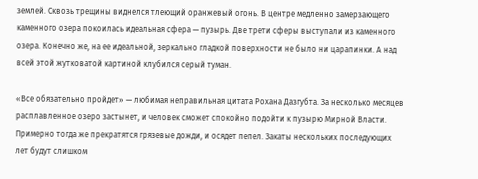землей. Сквозь трещины виднелся тлеющий оранжевый огонь. В центре медленно замерзающего каменного озера покоилась идеальная сфера — пузырь. Две трети сферы выступали из каменного озера. Конечно же, на ее идеальной, зеркально гладкой поверхности не было ни царапинки. А над всей этой жутковатой картиной клубился серый туман.

«Все обязательно пройдет» — любимая неправильная цитата Рохана Дазгубта. За несколько месяцев расплавленное озеро застынет, и человек сможет спокойно подойти к пузырю Мирной Власти. Примерно тогда же прекратятся грязевые дожди, и осядет пепел. Закаты нескольких последующих лет будут слишком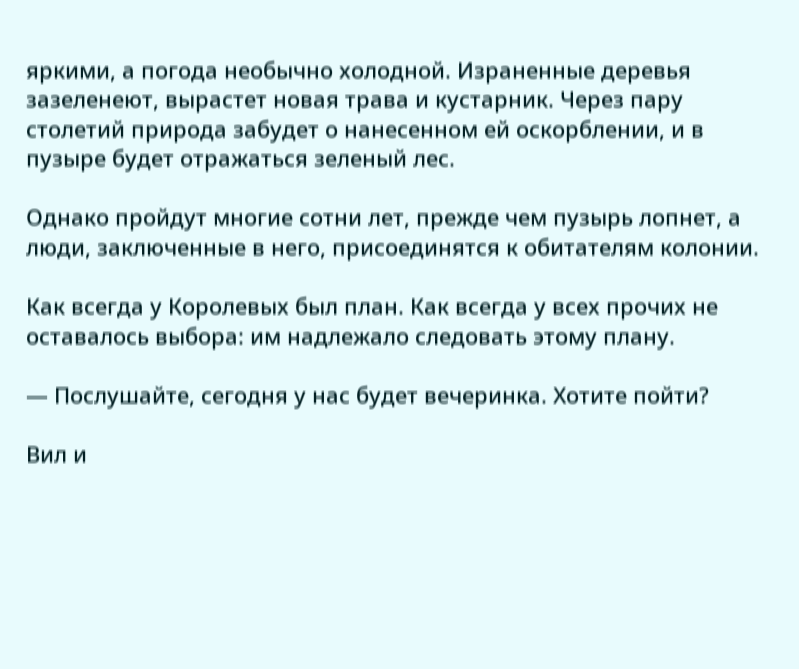яркими, а погода необычно холодной. Израненные деревья зазеленеют, вырастет новая трава и кустарник. Через пару столетий природа забудет о нанесенном ей оскорблении, и в пузыре будет отражаться зеленый лес.

Однако пройдут многие сотни лет, прежде чем пузырь лопнет, а люди, заключенные в него, присоединятся к обитателям колонии.

Как всегда у Королевых был план. Как всегда у всех прочих не оставалось выбора: им надлежало следовать этому плану.

— Послушайте, сегодня у нас будет вечеринка. Хотите пойти?

Вил и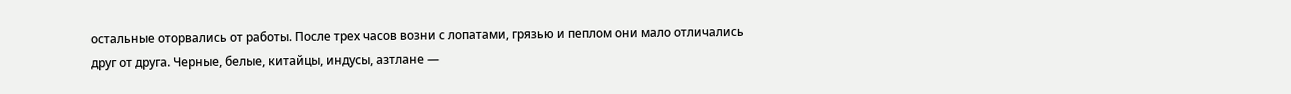остальные оторвались от работы. После трех часов возни с лопатами, грязью и пеплом они мало отличались друг от друга. Черные, белые, китайцы, индусы, азтлане —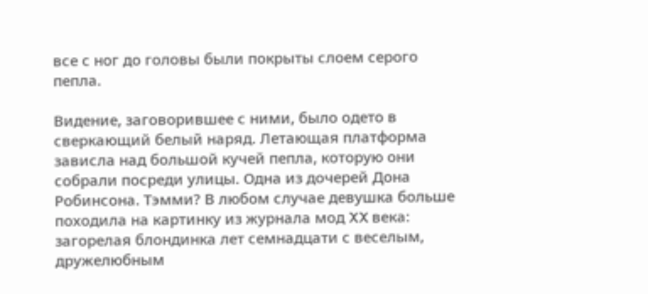все с ног до головы были покрыты слоем серого пепла.

Видение, заговорившее с ними, было одето в сверкающий белый наряд. Летающая платформа зависла над большой кучей пепла, которую они собрали посреди улицы. Одна из дочерей Дона Робинсона. Тэмми? В любом случае девушка больше походила на картинку из журнала мод XX века: загорелая блондинка лет семнадцати с веселым, дружелюбным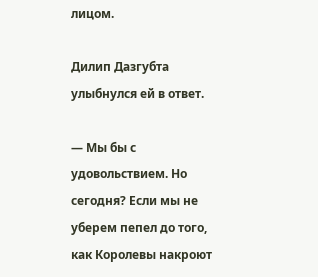лицом.

Дилип Дазгубта улыбнулся ей в ответ.

— Мы бы с удовольствием. Но сегодня? Если мы не уберем пепел до того, как Королевы накроют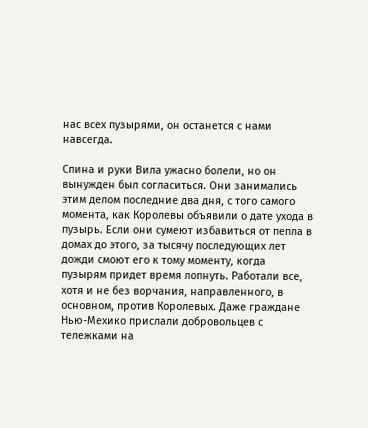нас всех пузырями, он останется с нами навсегда.

Спина и руки Вила ужасно болели, но он вынужден был согласиться. Они занимались этим делом последние два дня, с того самого момента, как Королевы объявили о дате ухода в пузырь. Если они сумеют избавиться от пепла в домах до этого, за тысячу последующих лет дожди смоют его к тому моменту, когда пузырям придет время лопнуть. Работали все, хотя и не без ворчания, направленного, в основном, против Королевых. Даже граждане Нью-Мехико прислали добровольцев с тележками на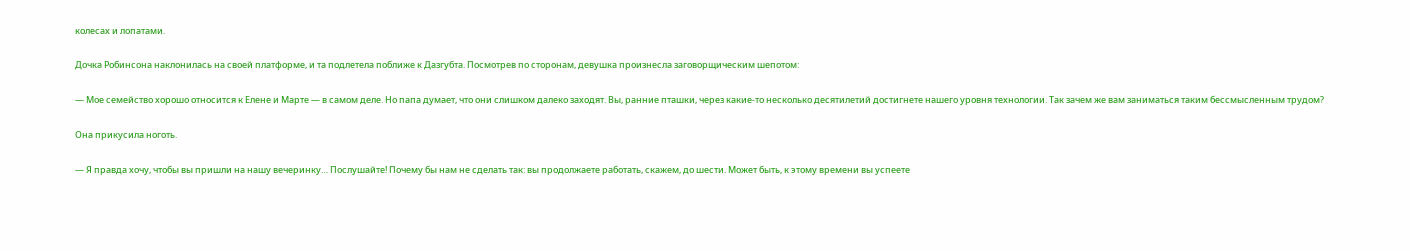колесах и лопатами.

Дочка Робинсона наклонилась на своей платформе, и та подлетела поближе к Дазгубта. Посмотрев по сторонам, девушка произнесла заговорщическим шепотом:

— Мое семейство хорошо относится к Елене и Марте — в самом деле. Но папа думает, что они слишком далеко заходят. Вы, ранние пташки, через какие-то несколько десятилетий достигнете нашего уровня технологии. Так зачем же вам заниматься таким бессмысленным трудом?

Она прикусила ноготь.

— Я правда хочу, чтобы вы пришли на нашу вечеринку… Послушайте! Почему бы нам не сделать так: вы продолжаете работать, скажем, до шести. Может быть, к этому времени вы успеете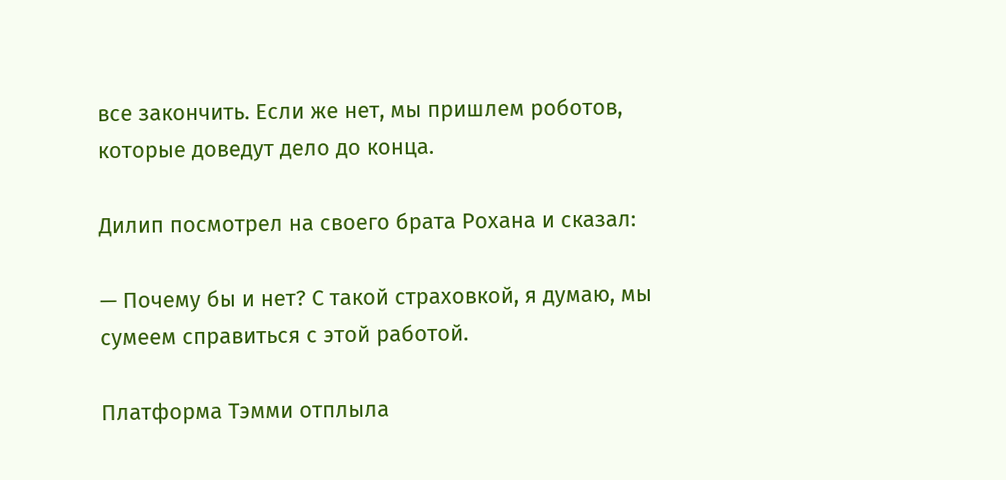все закончить. Если же нет, мы пришлем роботов, которые доведут дело до конца.

Дилип посмотрел на своего брата Рохана и сказал:

— Почему бы и нет? С такой страховкой, я думаю, мы сумеем справиться с этой работой.

Платформа Тэмми отплыла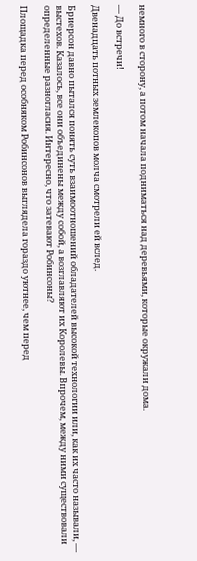немного в сторону, а потом начала подниматься над деревьями, которые окружали дома.

— До встречи!

Двенадцать потных землекопов молча смотрели ей вслед.

Бриерсон давно пытался понять суть взаимоотношений обладателей высокой технологии или, как их часто называли, — выстехов. Казалось, все они объединены между собой, а возглавляют их Королевы. Впрочем, между ними существовали определенные разногласия. Интересно, что затевают Робинсоны?

Площадка перед особняком Робинсонов выглядела гораздо уютнее, чем перед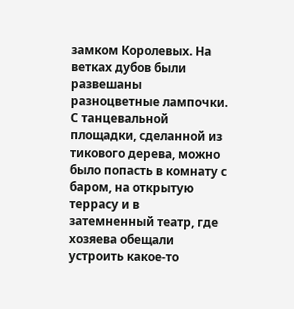замком Королевых. На ветках дубов были развешаны разноцветные лампочки. С танцевальной площадки, сделанной из тикового дерева, можно было попасть в комнату с баром, на открытую террасу и в затемненный театр, где хозяева обещали устроить какое-то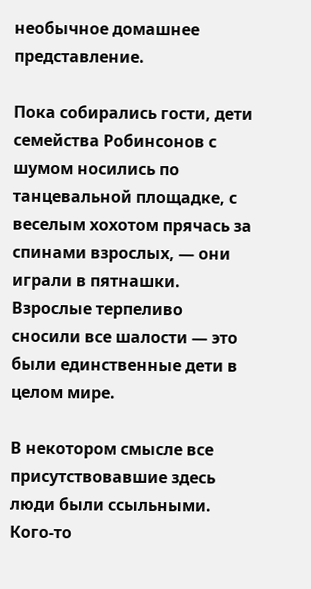необычное домашнее представление.

Пока собирались гости, дети семейства Робинсонов с шумом носились по танцевальной площадке, с веселым хохотом прячась за спинами взрослых, — они играли в пятнашки. Взрослые терпеливо сносили все шалости — это были единственные дети в целом мире.

В некотором смысле все присутствовавшие здесь люди были ссыльными. Кого-то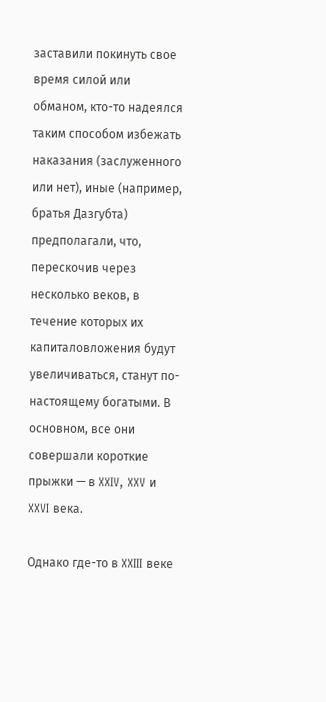заставили покинуть свое время силой или обманом, кто-то надеялся таким способом избежать наказания (заслуженного или нет), иные (например, братья Дазгубта) предполагали, что, перескочив через несколько веков, в течение которых их капиталовложения будут увеличиваться, станут по-настоящему богатыми. В основном, все они совершали короткие прыжки — в XXIV, XXV и XXVI века.

Однако где-то в XXIII веке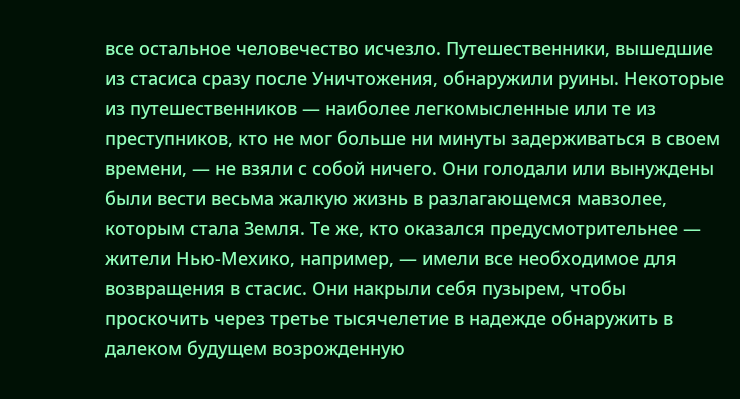все остальное человечество исчезло. Путешественники, вышедшие из стасиса сразу после Уничтожения, обнаружили руины. Некоторые из путешественников — наиболее легкомысленные или те из преступников, кто не мог больше ни минуты задерживаться в своем времени, — не взяли с собой ничего. Они голодали или вынуждены были вести весьма жалкую жизнь в разлагающемся мавзолее, которым стала Земля. Те же, кто оказался предусмотрительнее — жители Нью-Мехико, например, — имели все необходимое для возвращения в стасис. Они накрыли себя пузырем, чтобы проскочить через третье тысячелетие в надежде обнаружить в далеком будущем возрожденную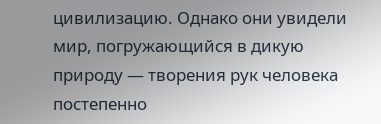цивилизацию. Однако они увидели мир, погружающийся в дикую природу — творения рук человека постепенно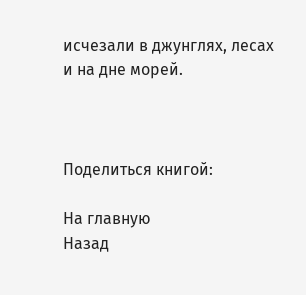исчезали в джунглях, лесах и на дне морей.



Поделиться книгой:

На главную
Назад